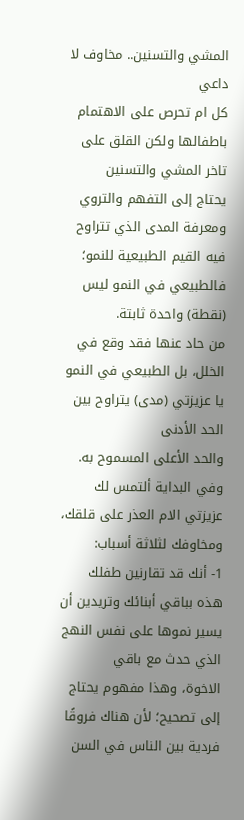المشي والتسنين.. مخاوف لا داعي
كل ام تحرص على الاهتمام باطفالها ولكن القلق على تاخر المشي والتسنين
يحتاج إلى التفهم والتروي
ومعرفة المدى الذي تتراوح فيه القيم الطبيعية للنمو؛ فالطبيعي في النمو ليس (نقطة) واحدة ثابتة.
من حاد عنها فقد وقع في الخلل، بل الطبيعي في النمو يا عزيزتي (مدى) يتراوح بين الحد الأدنى
والحد الأعلى المسموح به.
وفي البداية ألتمس لك عزيزتي الام العذر على قلقك، ومخاوفك لثلاثة أسباب:
1- أنك قد تقارنين طفلك هذه بباقي أبنائك وتريدين أن يسير نموها على نفس النهج الذي حدث مع باقي
الاخوة، وهذا مفهوم يحتاج إلى تصحيح؛ لأن هناك فروقًا فردية بين الناس في السن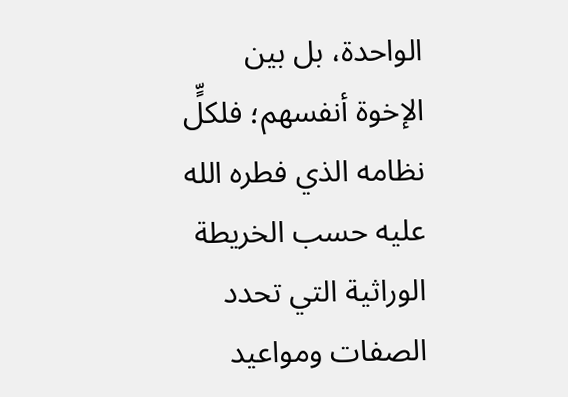الواحدة، بل بين
الإخوة أنفسهم؛ فلكلٍّ نظامه الذي فطره الله عليه حسب الخريطة الوراثية التي تحدد الصفات ومواعيد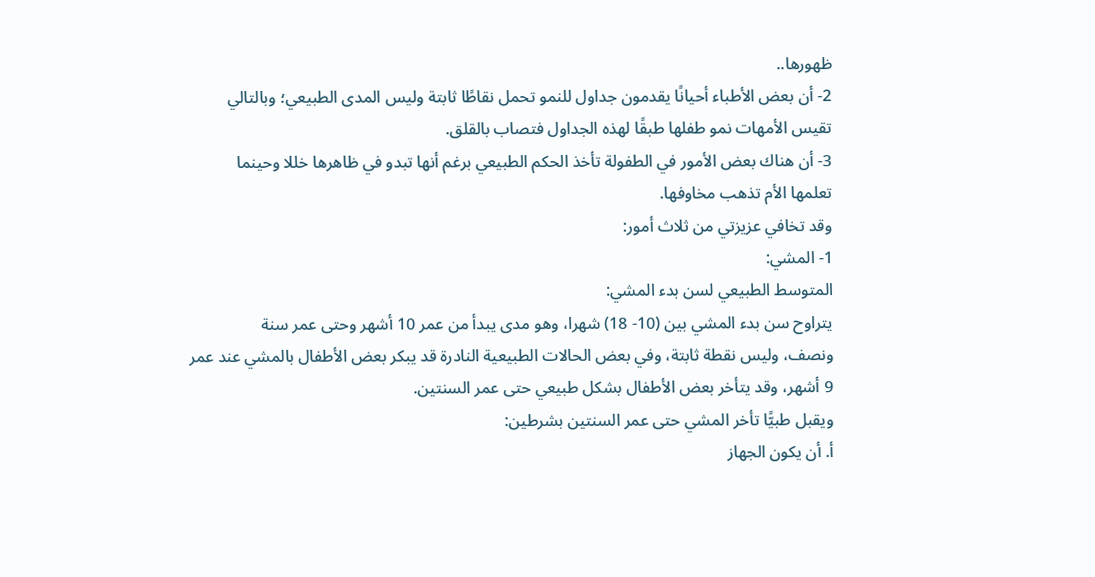ظهورها..
2- أن بعض الأطباء أحيانًا يقدمون جداول للنمو تحمل نقاطًا ثابتة وليس المدى الطبيعي؛ وبالتالي
تقيس الأمهات نمو طفلها طبقًا لهذه الجداول فتصاب بالقلق.
3- أن هناك بعض الأمور في الطفولة تأخذ الحكم الطبيعي برغم أنها تبدو في ظاهرها خللا وحينما
تعلمها الأم تذهب مخاوفها.
وقد تخافي عزيزتي من ثلاث أمور:
1- المشي:
المتوسط الطبيعي لسن بدء المشي:
يتراوح سن بدء المشي بين (10- 18) شهرا، وهو مدى يبدأ من عمر 10 أشهر وحتى عمر سنة
ونصف، وليس نقطة ثابتة، وفي بعض الحالات الطبيعية النادرة قد يبكر بعض الأطفال بالمشي عند عمر
9 أشهر، وقد يتأخر بعض الأطفال بشكل طبيعي حتى عمر السنتين.
ويقبل طبيًّا تأخر المشي حتى عمر السنتين بشرطين:
أ. أن يكون الجهاز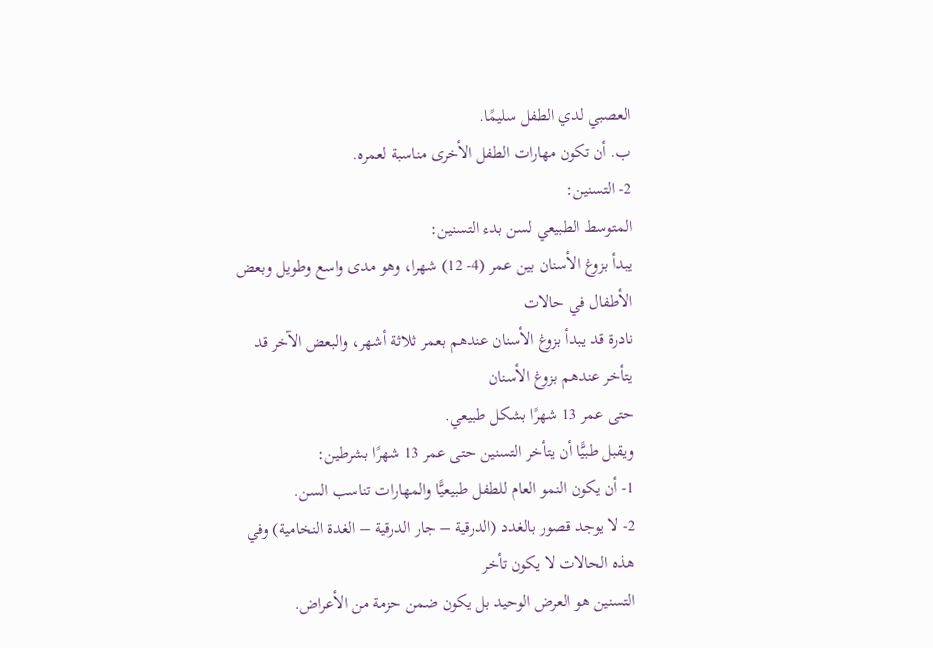العصبي لدي الطفل سليمًا.
ب. أن تكون مهارات الطفل الأخرى مناسبة لعمره.
2- التسنين:
المتوسط الطبيعي لسن بدء التسنين:
يبدأ بزوغ الأسنان بين عمر (4- 12) شهرا، وهو مدى واسع وطويل وبعض الأطفال في حالات
نادرة قد يبدأ بزوغ الأسنان عندهم بعمر ثلاثة أشهر، والبعض الآخر قد يتأخر عندهم بزوغ الأسنان
حتى عمر 13 شهرًا بشكل طبيعي.
ويقبل طبيًّا أن يتأخر التسنين حتى عمر 13 شهرًا بشرطين:
1- أن يكون النمو العام للطفل طبيعيًّا والمهارات تناسب السن.
2- لا يوجد قصور بالغدد (الدرقية – جار الدرقية – الغدة النخامية) وفي هذه الحالات لا يكون تأخر
التسنين هو العرض الوحيد بل يكون ضمن حزمة من الأعراض.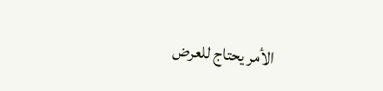الأمر يحتاج للعرض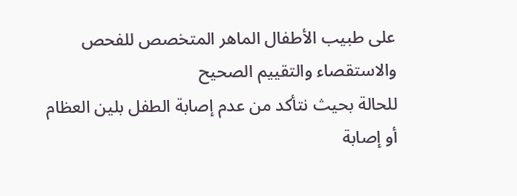على طبيب الأطفال الماهر المتخصص للفحص والاستقصاء والتقييم الصحيح
للحالة بحيث نتأكد من عدم إصابة الطفل بلين العظام أو إصابة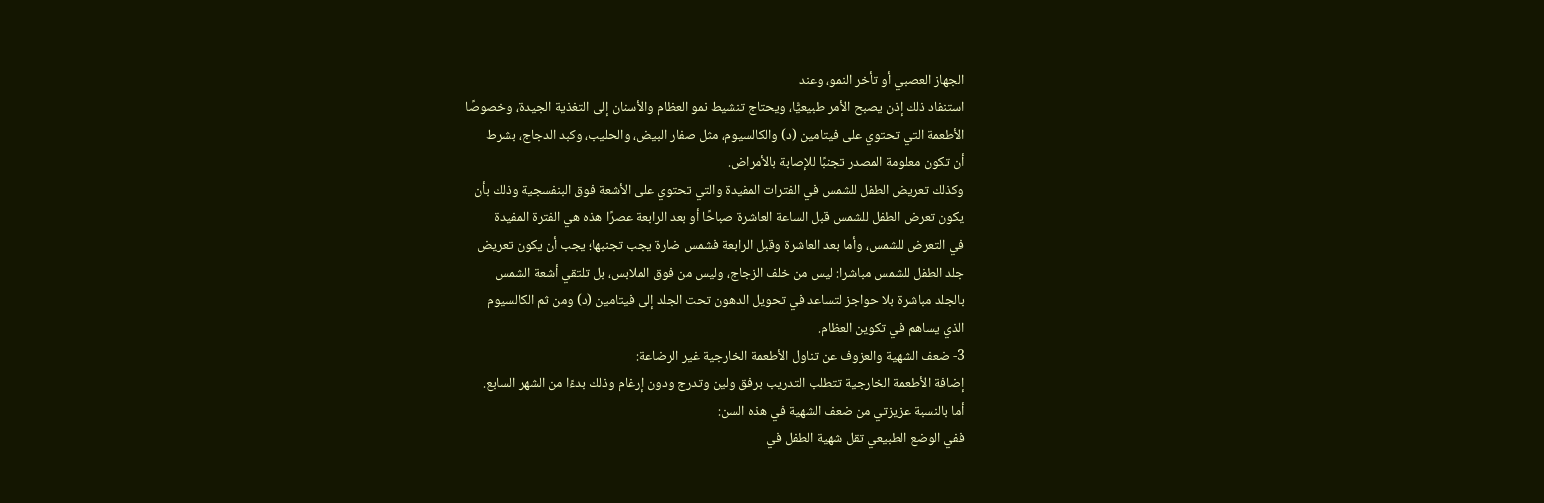الجهاز العصبي أو تأخر النمو، وعند
استنفاد ذلك إذن يصبح الأمر طبيعيًّا، ويحتاج تنشيط نمو العظام والأسنان إلى التغذية الجيدة، وخصوصًا
الأطعمة التي تحتوي على فيتامين (د) والكالسيوم، مثل صفار البيض، والحليب، وكبد الدجاج، بشرط
أن تكون معلومة المصدر تجنبًا للإصابة بالأمراض.
وكذلك تعريض الطفل للشمس في الفترات المفيدة والتي تحتوي على الأشعة فوق البنفسجية وذلك بأن
يكون تعرض الطفل للشمس قبل الساعة العاشرة صباحًا أو بعد الرابعة عصرًا هذه هي الفترة المفيدة
في التعرض للشمس، وأما بعد العاشرة وقبل الرابعة فشمس ضارة يجب تجنبها؛ يجب أن يكون تعريض
جلد الطفل للشمس مباشرا: ليس من خلف الزجاج، وليس من فوق الملابس، بل تلتقي أشعة الشمس
بالجلد مباشرة بلا حواجز لتساعد في تحويل الدهون تحت الجلد إلى فيتامين (د) ومن ثم الكالسيوم
الذي يساهم في تكوين العظام.
3- ضعف الشهية والعزوف عن تناول الأطعمة الخارجية غير الرضاعة:
إضافة الأطعمة الخارجية تتطلب التدريب برفق ولين وتدرج ودون إرغام وذلك بدءًا من الشهر السابع.
أما بالنسبة عزيزتي من ضعف الشهية في هذه السن:
ففي الوضع الطبيعي تقل شهية الطفل في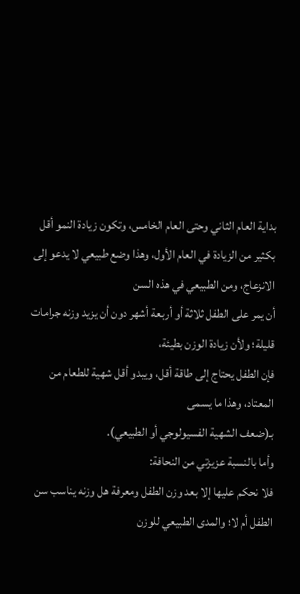بداية العام الثاني وحتى العام الخامس، وتكون زيادة النمو أقل
بكثير من الزيادة في العام الأول، وهذا وضع طبيعي لا يدعو إلى الانزعاج، ومن الطبيعي في هذه السن
أن يمر على الطفل ثلاثة أو أربعة أشهر دون أن يزيد وزنه جرامات قليلة؛ ولأن زيادة الوزن بطيئة،
فإن الطفل يحتاج إلى طاقة أقل، ويبدو أقل شهية للطعام من المعتاد، وهذا ما يسمى
بـ(ضعف الشهية الفسيولوجي أو الطبيعي).
وأما بالنسبة عزيزتي من النحافة:
فلا نحكم عليها إلا بعد وزن الطفل ومعرفة هل وزنه يناسب سن الطفل أم لا؛ والمدى الطبيعي للوزن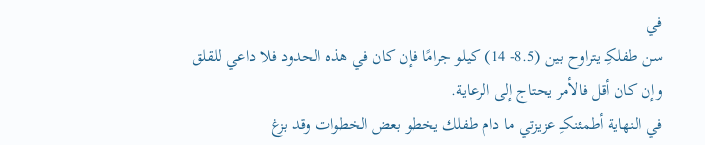في
سن طفلكِـ يتراوح بين (8.5- 14) كيلو جرامًا فإن كان في هذه الحدود فلا داعي للقلق
وإن كان أقل فالأمر يحتاج إلى الرعاية.
في النهاية أطمئنكـِ عزيزتي ما دام طفلك يخطو بعض الخطوات وقد بزغ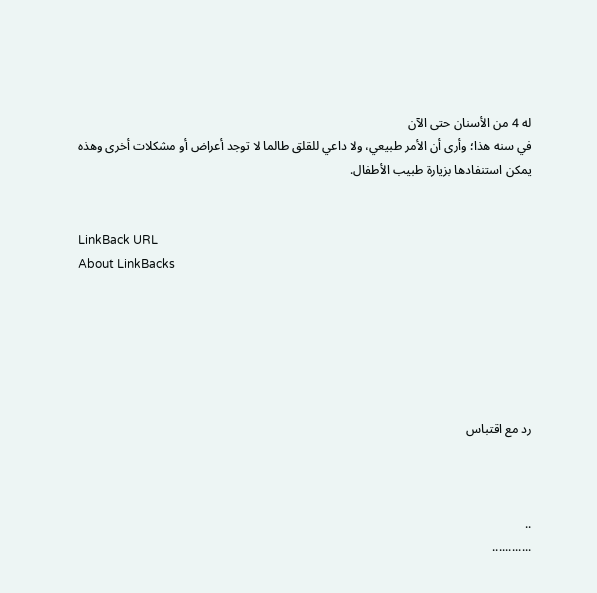له 4 من الأسنان حتى الآن
في سنه هذا؛ وأرى أن الأمر طبيعي، ولا داعي للقلق طالما لا توجد أعراض أو مشكلات أخرى وهذه
يمكن استنفادها بزيارة طبيب الأطفال.


LinkBack URL
About LinkBacks






رد مع اقتباس



..
............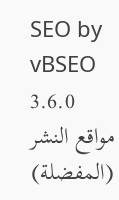SEO by vBSEO 3.6.0
مواقع النشر (المفضلة)